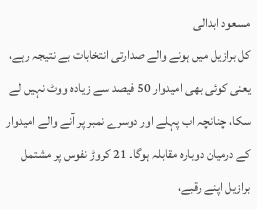مسعود ابدالی
کل برازیل میں ہونے والے صدارتی انتخابات بے نتیجہ رہے، یعنی کوئی بھی امیدوار 50 فیصد سے زیادہ ووٹ نہیں لے سکا، چنانچہ اب پہلے اور دوسرے نمبر پر آنے والے امیدوار کے درمیان دوبارہ مقابلہ ہوگا۔ 21 کروڑ نفوس پر مشتمل برازیل اپنے رقبے،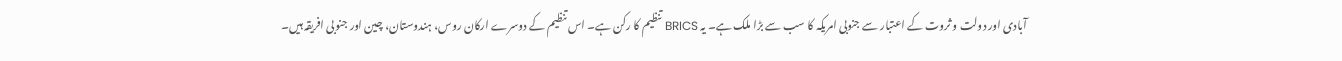آبادی اور دولت و ثروت کے اعتبار سے جنوبی امریکہ کا سب سے بڑا ملک ہے۔ یہ BRICS تنظیم کا رکن ہے۔ اس تنظیم کے دوسرے ارکان روس، ہندوستان، چین اور جنوبی افریقہ ہیں۔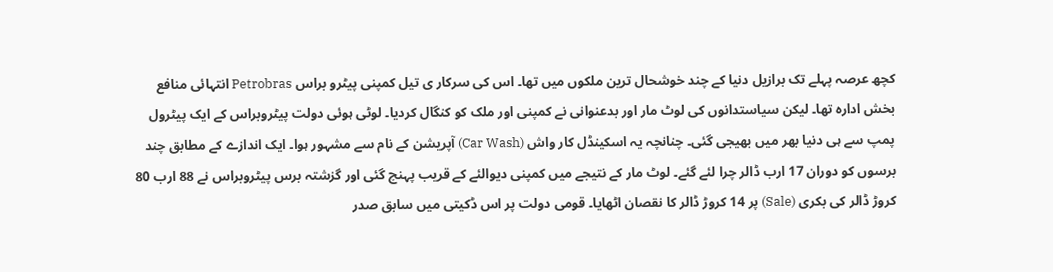کچھ عرصہ پہلے تک برازیل دنیا کے چند خوشحال ترین ملکوں میں تھا۔ اس کی سرکار ی تیل کمپنی پیٹرو براس Petrobras انتہائی منافع بخش ادارہ تھا۔ لیکن سیاستدانوں کی لوٹ مار اور بدعنوانی نے کمپنی اور ملک کو کنگال کردیا۔ لوٹی ہوئی دولت پیٹروبراس کے ایک پیٹرول پمپ سے ہی دنیا بھر میں بھیجی گئی۔ چنانچہ یہ اسکینڈل کار واش (Car Wash) آپریشن کے نام سے مشہور ہوا۔ ایک اندازے کے مطابق چند برسوں کو دوران 17 ارب ڈالر چرا لئے گئے۔ لوٹ مار کے نتیجے میں کمپنی دیوالئے کے قریب پہنچ گئی اور گزشتہ برس پیٹروبراس نے 88 ارب 80 کروڑ ڈالر کی بکری (Sale) پر 14 کروڑ ڈالر کا نقصان اٹھایا۔ قومی دولت پر اس ڈکیتی میں سابق صدر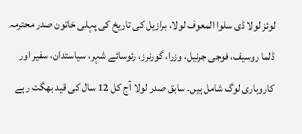لوئز لولا ڈی سلوا المعوف لولا، برازیل کی تاریخ کی پہلی خاتون صدر محترمہ ڈلما روسیف، فوجی جرنیل، وزرا، گورنرز، رئوسائے شہر، سیاستدان، سفیر اور کاروباری لوگ شامل ہیں۔ سابق صدر لولا آج کل 12 سال کی قید بھگت رہے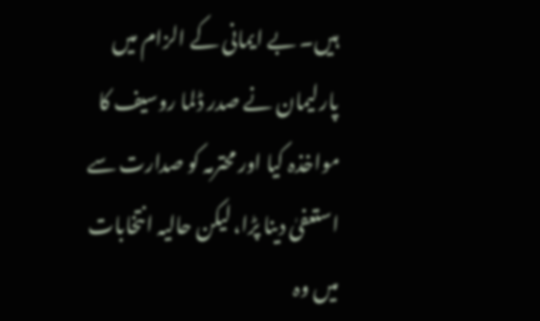ہیں۔ بے ایمانی کے الزام میں پارلیمان نے صدر ڈلما روسیف کا مواخذہ کیا اور محترمہ کو صدارت سے استعفیٰ دینا پڑا، لیکن حالیہ انتخابات میں وہ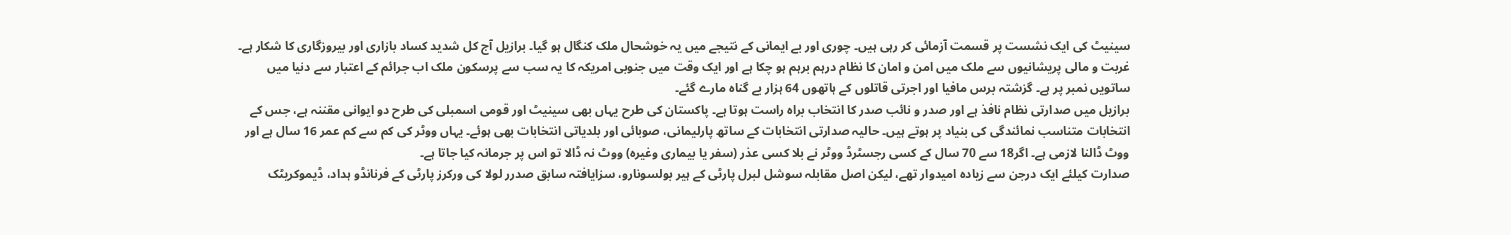سینیٹ کی ایک نشست پر قسمت آزمائی کر رہی ہیں۔ چوری اور بے ایمانی کے نتیجے میں یہ خوشحال ملک کنگال ہو گیا۔ برازیل آج کل شدید کساد بازاری اور بیروزگاری کا شکار ہے۔
غربت و مالی پریشانیوں سے ملک میں امن و امان کا نظام درہم برہم ہو چکا ہے اور ایک وقت میں جنوبی امریکہ کا یہ سب سے پرسکون ملک اب جرائم کے اعتبار سے دنیا میں ساتویں نمبر پر ہے۔ گزشتہ برس مافیا اور اجرتی قاتلوں کے ہاتھوں 64 ہزار بے گناہ مارے گئے۔
برازیل میں صدارتی نظام نافذ ہے اور صدر و نائب صدر کا انتخاب براہ راست ہوتا ہے۔ پاکستان کی طرح یہاں بھی سینیٹ اور قومی اسمبلی کی طرح دو ایوانی مقننہ ہے، جس کے انتخابات متناسب نمائندگی کی بنیاد پر ہوتے ہیں۔ حالیہ صدارتی انتخابات کے ساتھ پارلیمانی، صوبائی اور بلدیاتی انتخابات بھی ہوئے۔ یہاں ووٹر کی کم سے کم عمر 16 سال ہے اور ووٹ ڈالنا لازمی ہے۔ اگر18 سے 70 سال کے کسی رجسٹرڈ ووٹر نے بلا کسی عذر (سفر یا بیماری وغیرہ) ووٹ نہ ڈالا تو اس پر جرمانہ کیا جاتا ہے۔
صدارت کیلئے ایک درجن سے زیادہ امیدوار تھے، لیکن اصل مقابلہ سوشل لبرل پارٹی کے ہیر بولسونارو، سزایافتہ سابق صدرر لولا کی ورکرز پارٹی کے فرنانڈو ہداد، ڈیموکریٹک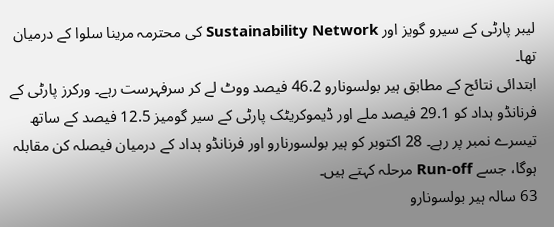لیبر پارٹی کے سیرو گویز اور Sustainability Network کی محترمہ مرینا سلوا کے درمیان تھا۔
ابتدائی نتائج کے مطابق ہیر بولسونارو 46.2 فیصد ووٹ لے کر سرفہرست رہے۔ ورکرز پارٹی کے فرنانڈو ہداد کو 29.1 فیصد ملے اور ڈیموکریٹک پارٹی کے سیر گومیز 12.5 فیصد کے ساتھ تیسرے نمبر پر رہے۔ 28 اکتوبر کو ہیر بولسورنارو اور فرنانڈو ہداد کے درمیان فیصلہ کن مقابلہ ہوگا، جسے Run-off مرحلہ کہتے ہیں۔
63 سالہ ہیر بولسونارو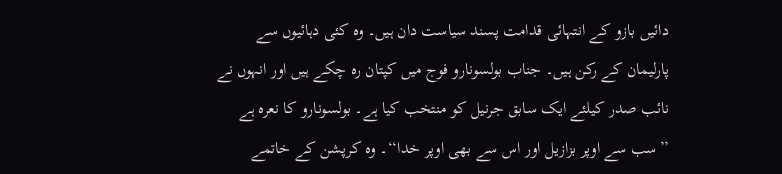دائیں بازو کے انتہائی قدامت پسند سیاست دان ہیں۔ وہ کئی دہائیوں سے پارلیمان کے رکن ہیں۔ جناب بولسونارو فوج میں کپتان رہ چکے ہیں اور انہوں نے نائب صدر کیلئے ایک سابق جرنیل کو منتخب کیا ہے۔ بولسونارو کا نعرہ ہے ’’سب سے اوپر بزازیل اور اس سے بھی اوپر خدا‘‘۔ وہ کرپشن کے خاتمے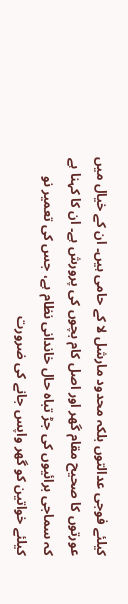کیلئے فوجی عدالتوں بلکہ محدود مارشل لا کے حامی ہیں۔ ان کے خیال میں عورتوں کا صحیح مقام گھر اور اصل کام بچوں کی پرورش ہے۔ ان کا کہنا ہے کہ سماجی برائیوں کی جڑ تباہ حال خاندانی نظام ہے، جس کی تعمیر نو کیلئے خواتین کو گھر واپس جانے کی ضرورت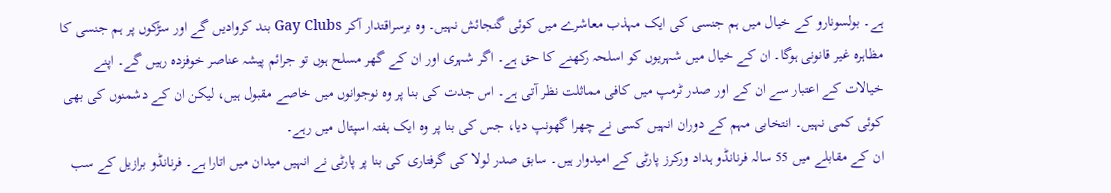ہے۔ بولسونارو کے خیال میں ہم جنسی کی ایک مہذب معاشرے میں کوئی گنجائش نہیں۔ وہ برسراقتدار آکر Gay Clubs بند کروادیں گے اور سڑکوں پر ہم جنسی کا مظاہرہ غیر قانونی ہوگا۔ ان کے خیال میں شہریوں کو اسلحہ رکھنے کا حق ہے۔ اگر شہری اور ان کے گھر مسلح ہوں تو جرائم پیشہ عناصر خوفزدہ رہیں گے۔ اپنے خیالات کے اعتبار سے ان کے اور صدر ٹرمپ میں کافی مماثلت نظر آتی ہے۔ اس جدت کی بنا پر وہ نوجوانوں میں خاصے مقبول ہیں، لیکن ان کے دشمنوں کی بھی کوئی کمی نہیں۔ انتخابی مہم کے دوران انہیں کسی نے چھرا گھونپ دیا، جس کی بنا پر وہ ایک ہفتہ اسپتال میں رہے۔
ان کے مقابلے میں 55 سالہ فرنانڈو ہداد ورکرز پارٹی کے امیدوار ہیں۔ سابق صدر لولا کی گرفتاری کی بنا پر پارٹی نے انہیں میدان میں اتارا ہے۔ فرنانڈو برازیل کے سب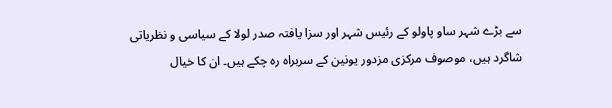سے بڑے شہر ساو پاولو کے رئیس شہر اور سزا یافتہ صدر لولا کے سیاسی و نظریاتی شاگرد ہیں، موصوف مرکزی مزدور یونین کے سربراہ رہ چکے ہیں۔ ان کا خیال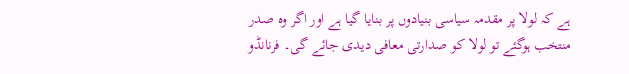ہے کہ لولا پر مقدمہ سیاسی بنیادوں پر بنایا گیا ہے اور اگر وہ صدر منتخب ہوگئے تو لولا کو صدارتی معافی دیدی جائے گی۔ فرنانڈو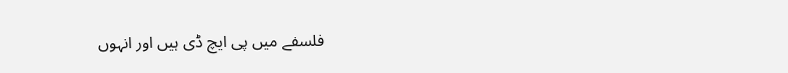فلسفے میں پی ایچ ڈی ہیں اور انہوں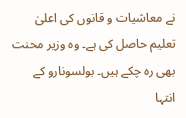نے معاشیات و قانوں کی اعلیٰ تعلیم حاصل کی ہے۔ وہ وزیر محنت بھی رہ چکے ہیں۔ بولسونارو کے انتہا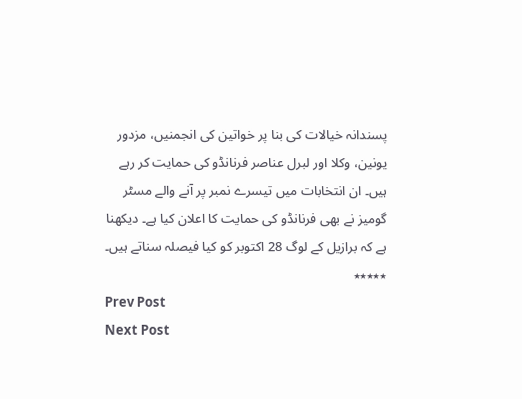پسندانہ خیالات کی بنا پر خواتین کی انجمنیں، مزدور یونین، وکلا اور لبرل عناصر فرنانڈو کی حمایت کر رہے ہیں۔ ان انتخابات میں تیسرے نمبر پر آنے والے مسٹر گومیز نے بھی فرنانڈو کی حمایت کا اعلان کیا ہے۔ دیکھنا ہے کہ برازیل کے لوگ 28 اکتوبر کو کیا فیصلہ سناتے ہیں۔
٭٭٭٭٭
Prev Post
Next Post